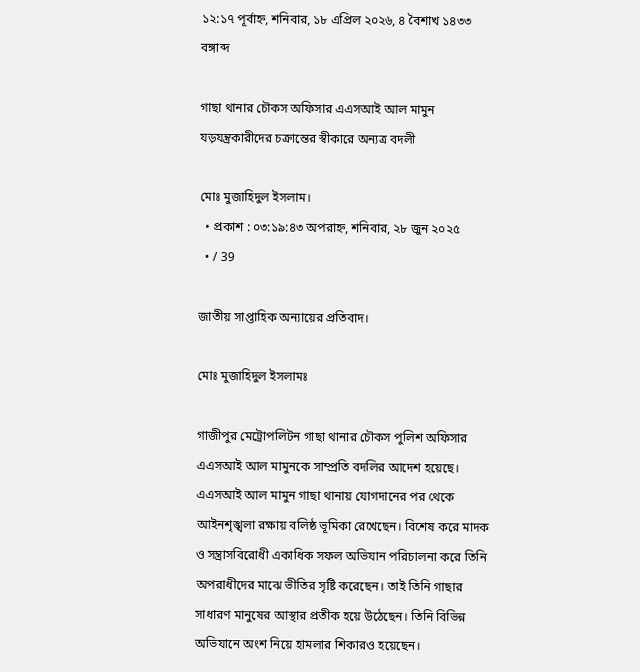১২:১৭ পূর্বাহ্ন, শনিবার, ১৮ এপ্রিল ২০২৬, ৪ বৈশাখ ১৪৩৩ বঙ্গাব্দ

গাছা থানার চৌকস অফিসার এএসআই আল মামুন যড়যন্ত্রকারীদের চক্রান্তের স্বীকারে অন্যত্র বদলী

মোঃ মুজাহিদুল ইসলাম।
  • প্রকাশ : ০৩:১৯:৪৩ অপরাহ্ন, শনিবার, ২৮ জুন ২০২৫
  • / 39

জাতীয় সাপ্তাহিক অন্যায়ের প্রতিবাদ।

মোঃ মুজাহিদুল ইসলামঃ

গাজীপুর মেট্রোপলিটন গাছা থানার চৌকস পুলিশ অফিসার এএসআই আল মামুনকে সাম্প্রতি বদলির আদেশ হয়েছে। এএসআই আল মামুন গাছা থানায় যোগদানের পর থেকে আইনশৃঙ্খলা রক্ষায় বলিষ্ঠ ভূমিকা রেখেছেন। বিশেষ করে মাদক ও সন্ত্রাসবিরোধী একাধিক সফল অভিযান পরিচালনা করে তিনি অপরাধীদের মাঝে ভীতির সৃষ্টি করেছেন। তাই তিনি গাছার সাধারণ মানুষের আস্থার প্রতীক হয়ে উঠেছেন। তিনি বিভিন্ন অভিযানে অংশ নিয়ে হামলার শিকারও হয়েছেন।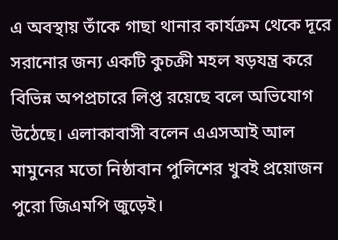এ অবস্থায় তাঁকে গাছা থানার কার্যক্রম থেকে দূরে সরানোর জন্য একটি কুচক্রী মহল ষড়যন্ত্র করে বিভিন্ন অপপ্রচারে লিপ্ত রয়েছে বলে অভিযোগ উঠেছে। এলাকাবাসী বলেন এএসআই আল মামুনের মতো নিষ্ঠাবান পুলিশের খুবই প্রয়োজন পুরো জিএমপি জুড়েই।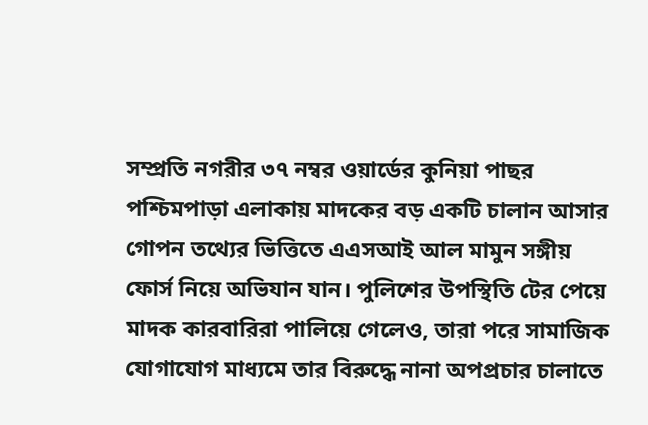সম্প্রতি নগরীর ৩৭ নম্বর ওয়ার্ডের কুনিয়া পাছর পশ্চিমপাড়া এলাকায় মাদকের বড় একটি চালান আসার গোপন তথ্যের ভিত্তিতে এএসআই আল মামুন সঙ্গীয় ফোর্স নিয়ে অভিযান যান। পুলিশের উপস্থিতি টের পেয়ে মাদক কারবারিরা পালিয়ে গেলেও, তারা পরে সামাজিক যোগাযোগ মাধ্যমে তার বিরুদ্ধে নানা অপপ্রচার চালাতে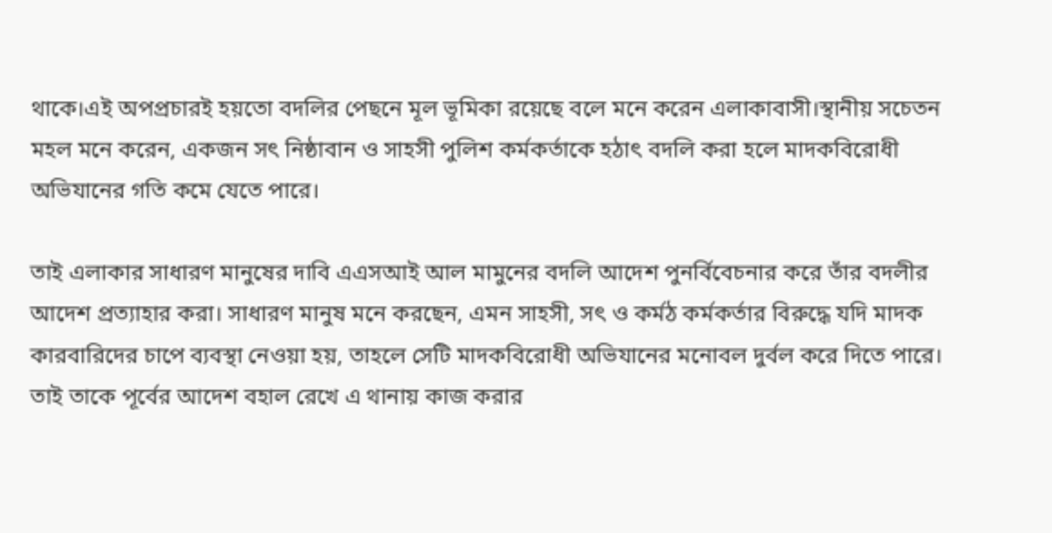থাকে।এই অপপ্রচারই হয়তো বদলির পেছনে মূল ভূমিকা রয়েছে বলে মনে করেন এলাকাবাসী।স্থানীয় সচেতন মহল মনে করেন, একজন সৎ নিষ্ঠাবান ও সাহসী পুলিশ কর্মকর্তাকে হঠাৎ বদলি করা হলে মাদকবিরোধী অভিযানের গতি কমে যেতে পারে।

তাই এলাকার সাধারণ মানুষের দাবি এএসআই আল মামুনের বদলি আদেশ পুনর্বিবেচনার করে তাঁর বদলীর আদেশ প্রত্যাহার করা। সাধারণ মানুষ মনে করছেন, এমন সাহসী, সৎ ও কর্মঠ কর্মকর্তার বিরুদ্ধে যদি মাদক কারবারিদের চাপে ব্যবস্থা নেওয়া হয়, তাহলে সেটি মাদকবিরোধী অভিযানের মনোবল দুর্বল করে দিতে পারে।
তাই তাকে পূর্বের আদেশ বহাল রেখে এ থানায় কাজ করার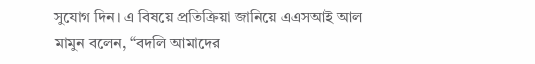সুযোগ দিন। এ বিষয়ে প্রতিক্রিয়া জানিয়ে এএসআই আল মামুন বলেন, “বদলি আমাদের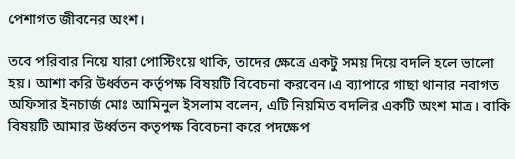পেশাগত জীবনের অংশ।

তবে পরিবার নিয়ে যারা পোস্টিংয়ে থাকি, তাদের ক্ষেত্রে একটু সময় দিয়ে বদলি হলে ভালো হয়। আশা করি উর্ধ্বতন কর্তৃপক্ষ বিষয়টি বিবেচনা করবেন।এ ব্যাপারে গাছা থানার নবাগত অফিসার ইনচার্জ মোঃ আমিনুল ইসলাম বলেন, এটি নিয়মিত বদলির একটি অংশ মাত্র। বাকি বিষয়টি আমার উর্ধ্বতন কতৃপক্ষ বিবেচনা করে পদক্ষেপ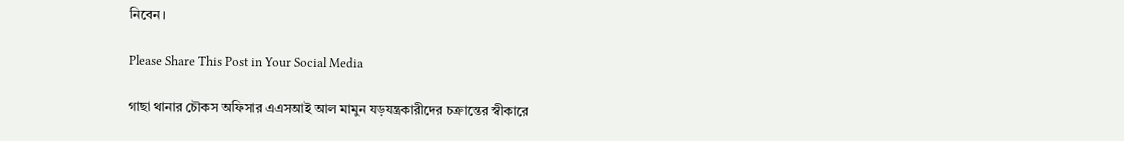নিবেন।

Please Share This Post in Your Social Media

গাছা থানার চৌকস অফিসার এএসআই আল মামুন যড়যন্ত্রকারীদের চক্রান্তের স্বীকারে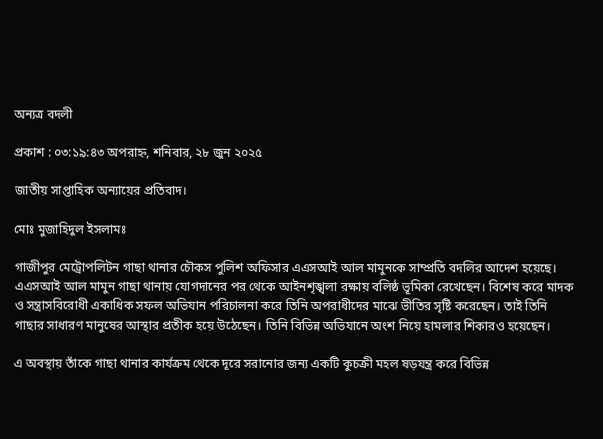অন্যত্র বদলী

প্রকাশ : ০৩:১৯:৪৩ অপরাহ্ন, শনিবার, ২৮ জুন ২০২৫

জাতীয় সাপ্তাহিক অন্যায়ের প্রতিবাদ।

মোঃ মুজাহিদুল ইসলামঃ

গাজীপুর মেট্রোপলিটন গাছা থানার চৌকস পুলিশ অফিসার এএসআই আল মামুনকে সাম্প্রতি বদলির আদেশ হয়েছে। এএসআই আল মামুন গাছা থানায় যোগদানের পর থেকে আইনশৃঙ্খলা রক্ষায় বলিষ্ঠ ভূমিকা রেখেছেন। বিশেষ করে মাদক ও সন্ত্রাসবিরোধী একাধিক সফল অভিযান পরিচালনা করে তিনি অপরাধীদের মাঝে ভীতির সৃষ্টি করেছেন। তাই তিনি গাছার সাধারণ মানুষের আস্থার প্রতীক হয়ে উঠেছেন। তিনি বিভিন্ন অভিযানে অংশ নিয়ে হামলার শিকারও হয়েছেন।

এ অবস্থায় তাঁকে গাছা থানার কার্যক্রম থেকে দূরে সরানোর জন্য একটি কুচক্রী মহল ষড়যন্ত্র করে বিভিন্ন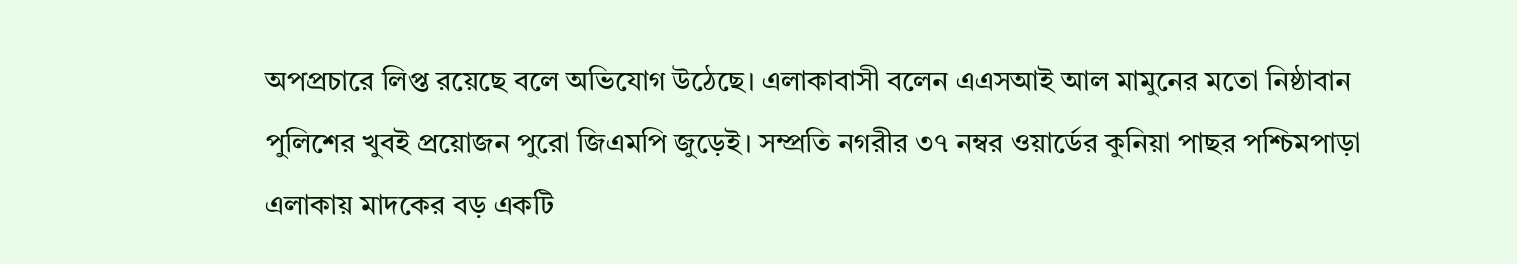অপপ্রচারে লিপ্ত রয়েছে বলে অভিযোগ উঠেছে। এলাকাবাসী বলেন এএসআই আল মামুনের মতো নিষ্ঠাবান পুলিশের খুবই প্রয়োজন পুরো জিএমপি জুড়েই। সম্প্রতি নগরীর ৩৭ নম্বর ওয়ার্ডের কুনিয়া পাছর পশ্চিমপাড়া এলাকায় মাদকের বড় একটি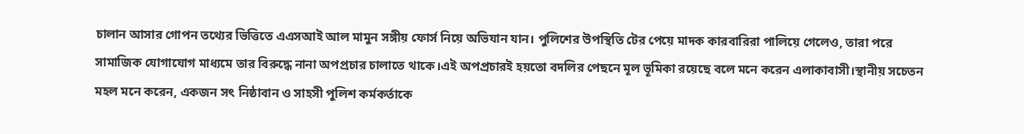চালান আসার গোপন তথ্যের ভিত্তিতে এএসআই আল মামুন সঙ্গীয় ফোর্স নিয়ে অভিযান যান। পুলিশের উপস্থিতি টের পেয়ে মাদক কারবারিরা পালিয়ে গেলেও, তারা পরে সামাজিক যোগাযোগ মাধ্যমে তার বিরুদ্ধে নানা অপপ্রচার চালাতে থাকে।এই অপপ্রচারই হয়তো বদলির পেছনে মূল ভূমিকা রয়েছে বলে মনে করেন এলাকাবাসী।স্থানীয় সচেতন মহল মনে করেন, একজন সৎ নিষ্ঠাবান ও সাহসী পুলিশ কর্মকর্তাকে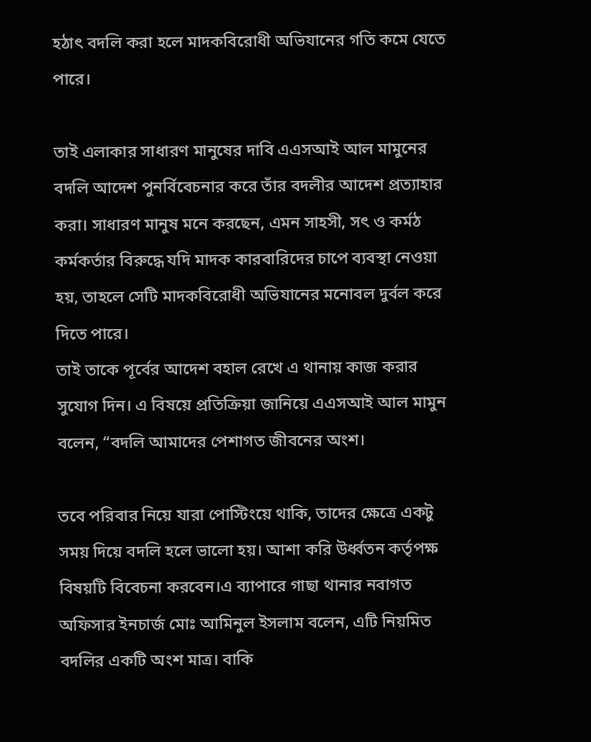হঠাৎ বদলি করা হলে মাদকবিরোধী অভিযানের গতি কমে যেতে পারে।

তাই এলাকার সাধারণ মানুষের দাবি এএসআই আল মামুনের বদলি আদেশ পুনর্বিবেচনার করে তাঁর বদলীর আদেশ প্রত্যাহার করা। সাধারণ মানুষ মনে করছেন, এমন সাহসী, সৎ ও কর্মঠ কর্মকর্তার বিরুদ্ধে যদি মাদক কারবারিদের চাপে ব্যবস্থা নেওয়া হয়, তাহলে সেটি মাদকবিরোধী অভিযানের মনোবল দুর্বল করে দিতে পারে।
তাই তাকে পূর্বের আদেশ বহাল রেখে এ থানায় কাজ করার সুযোগ দিন। এ বিষয়ে প্রতিক্রিয়া জানিয়ে এএসআই আল মামুন বলেন, “বদলি আমাদের পেশাগত জীবনের অংশ।

তবে পরিবার নিয়ে যারা পোস্টিংয়ে থাকি, তাদের ক্ষেত্রে একটু সময় দিয়ে বদলি হলে ভালো হয়। আশা করি উর্ধ্বতন কর্তৃপক্ষ বিষয়টি বিবেচনা করবেন।এ ব্যাপারে গাছা থানার নবাগত অফিসার ইনচার্জ মোঃ আমিনুল ইসলাম বলেন, এটি নিয়মিত বদলির একটি অংশ মাত্র। বাকি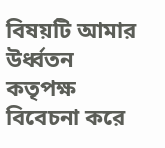বিষয়টি আমার উর্ধ্বতন কতৃপক্ষ বিবেচনা করে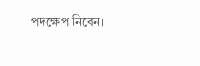পদক্ষেপ নিবেন।